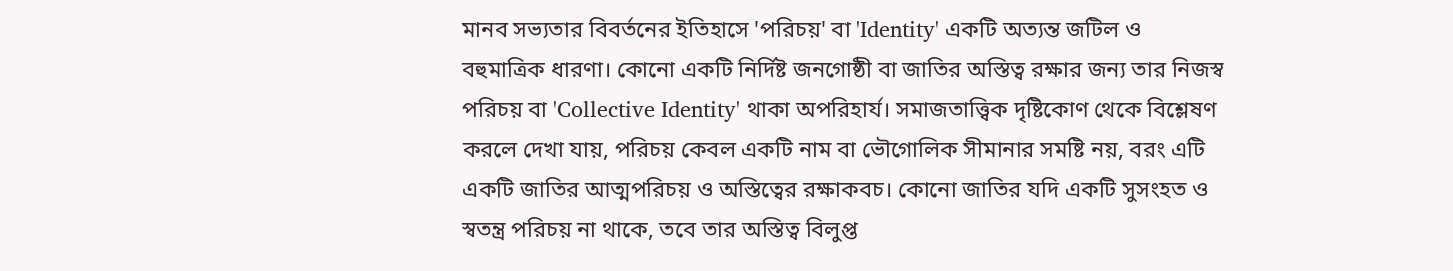মানব সভ্যতার বিবর্তনের ইতিহাসে 'পরিচয়' বা 'Identity' একটি অত্যন্ত জটিল ও বহুমাত্রিক ধারণা। কোনো একটি নির্দিষ্ট জনগোষ্ঠী বা জাতির অস্তিত্ব রক্ষার জন্য তার নিজস্ব পরিচয় বা 'Collective Identity' থাকা অপরিহার্য। সমাজতাত্ত্বিক দৃষ্টিকোণ থেকে বিশ্লেষণ করলে দেখা যায়, পরিচয় কেবল একটি নাম বা ভৌগোলিক সীমানার সমষ্টি নয়, বরং এটি একটি জাতির আত্মপরিচয় ও অস্তিত্বের রক্ষাকবচ। কোনো জাতির যদি একটি সুসংহত ও স্বতন্ত্র পরিচয় না থাকে, তবে তার অস্তিত্ব বিলুপ্ত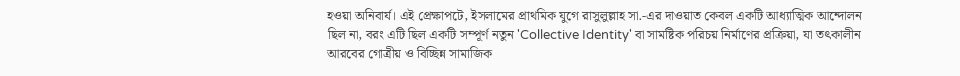হওয়া অনিবার্য। এই প্রেক্ষাপটে, ইসলামের প্রাথমিক যুগে রাসুলুল্লাহ সা.-এর দাওয়াত কেবল একটি আধ্যাত্মিক আন্দোলন ছিল না, বরং এটি ছিল একটি সম্পূর্ণ নতুন 'Collective Identity' বা সামষ্টিক পরিচয় নির্মাণের প্রক্রিয়া, যা তৎকালীন আরবের গোত্রীয় ও বিচ্ছিন্ন সামাজিক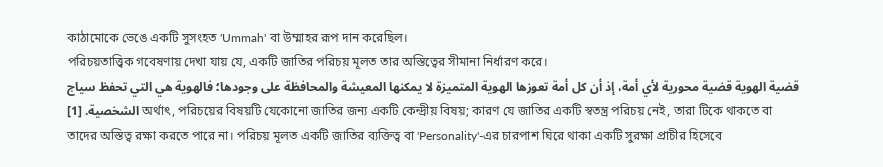কাঠামোকে ভেঙে একটি সুসংহত 'Ummah' বা উম্মাহর রূপ দান করেছিল।
পরিচয়তাত্ত্বিক গবেষণায় দেখা যায় যে, একটি জাতির পরিচয় মূলত তার অস্তিত্বের সীমানা নির্ধারণ করে।
قضية الهوية قضية محورية لأي أمة، إذ أن كل أمة تعوزها الهوية المتميزة لا يمكنها المعيشة والمحافظة على وجودها؛ فالهوية هي التي تحفظ سياج الشخصية. [1] অর্থাৎ, পরিচয়ের বিষয়টি যেকোনো জাতির জন্য একটি কেন্দ্রীয় বিষয়; কারণ যে জাতির একটি স্বতন্ত্র পরিচয় নেই, তারা টিকে থাকতে বা তাদের অস্তিত্ব রক্ষা করতে পারে না। পরিচয় মূলত একটি জাতির ব্যক্তিত্ব বা 'Personality'-এর চারপাশ ঘিরে থাকা একটি সুরক্ষা প্রাচীর হিসেবে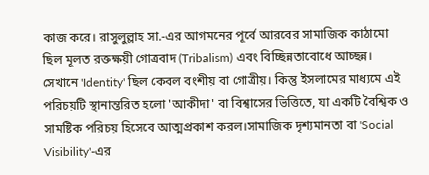কাজ করে। রাসুলুল্লাহ সা.-এর আগমনের পূর্বে আরবের সামাজিক কাঠামো ছিল মূলত রক্তক্ষয়ী গোত্রবাদ (Tribalism) এবং বিচ্ছিন্নতাবোধে আচ্ছন্ন। সেখানে 'Identity' ছিল কেবল বংশীয় বা গোত্রীয়। কিন্তু ইসলামের মাধ্যমে এই পরিচয়টি স্থানান্তরিত হলো 'আকীদা' বা বিশ্বাসের ভিত্তিতে, যা একটি বৈশ্বিক ও সামষ্টিক পরিচয় হিসেবে আত্মপ্রকাশ করল।সামাজিক দৃশ্যমানতা বা 'Social Visibility'-এর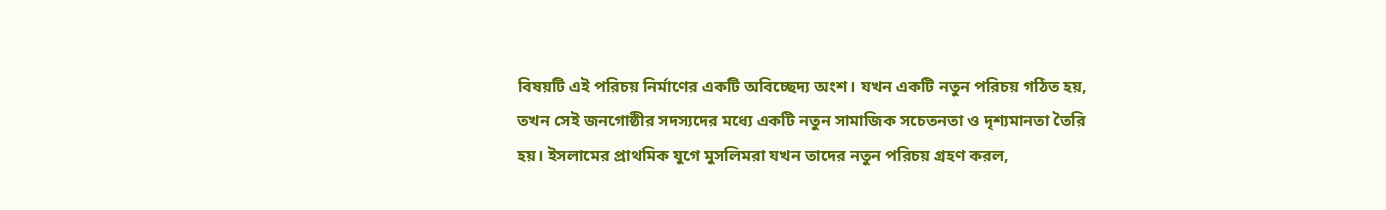বিষয়টি এই পরিচয় নির্মাণের একটি অবিচ্ছেদ্য অংশ। যখন একটি নতুন পরিচয় গঠিত হয়, তখন সেই জনগোষ্ঠীর সদস্যদের মধ্যে একটি নতুন সামাজিক সচেতনতা ও দৃশ্যমানতা তৈরি হয়। ইসলামের প্রাথমিক যুগে মুসলিমরা যখন তাদের নতুন পরিচয় গ্রহণ করল,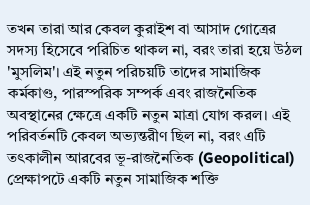তখন তারা আর কেবল কুরাইশ বা আসাদ গোত্রের সদস্য হিসেবে পরিচিত থাকল না, বরং তারা হয়ে উঠল 'মুসলিম'। এই নতুন পরিচয়টি তাদের সামাজিক কর্মকাণ্ড, পারস্পরিক সম্পর্ক এবং রাজনৈতিক অবস্থানের ক্ষেত্রে একটি নতুন মাত্রা যোগ করল। এই পরিবর্তনটি কেবল অভ্যন্তরীণ ছিল না, বরং এটি তৎকালীন আরবের ভূ-রাজনৈতিক (Geopolitical) প্রেক্ষাপটে একটি নতুন সামাজিক শক্তি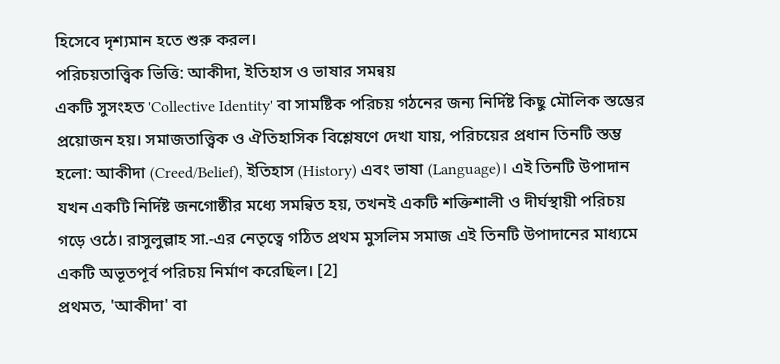হিসেবে দৃশ্যমান হতে শুরু করল।
পরিচয়তাত্ত্বিক ভিত্তি: আকীদা, ইতিহাস ও ভাষার সমন্বয়
একটি সুসংহত 'Collective Identity' বা সামষ্টিক পরিচয় গঠনের জন্য নির্দিষ্ট কিছু মৌলিক স্তম্ভের প্রয়োজন হয়। সমাজতাত্ত্বিক ও ঐতিহাসিক বিশ্লেষণে দেখা যায়, পরিচয়ের প্রধান তিনটি স্তম্ভ হলো: আকীদা (Creed/Belief), ইতিহাস (History) এবং ভাষা (Language)। এই তিনটি উপাদান যখন একটি নির্দিষ্ট জনগোষ্ঠীর মধ্যে সমন্বিত হয়, তখনই একটি শক্তিশালী ও দীর্ঘস্থায়ী পরিচয় গড়ে ওঠে। রাসুলুল্লাহ সা.-এর নেতৃত্বে গঠিত প্রথম মুসলিম সমাজ এই তিনটি উপাদানের মাধ্যমে একটি অভূতপূর্ব পরিচয় নির্মাণ করেছিল। [2]
প্রথমত, 'আকীদা' বা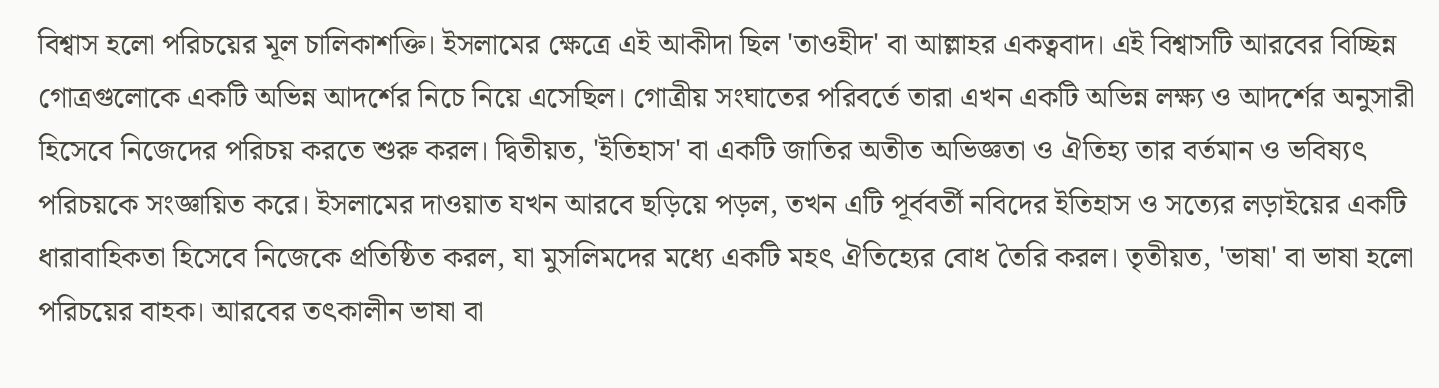বিশ্বাস হলো পরিচয়ের মূল চালিকাশক্তি। ইসলামের ক্ষেত্রে এই আকীদা ছিল 'তাওহীদ' বা আল্লাহর একত্ববাদ। এই বিশ্বাসটি আরবের বিচ্ছিন্ন গোত্রগুলোকে একটি অভিন্ন আদর্শের নিচে নিয়ে এসেছিল। গোত্রীয় সংঘাতের পরিবর্তে তারা এখন একটি অভিন্ন লক্ষ্য ও আদর্শের অনুসারী হিসেবে নিজেদের পরিচয় করতে শুরু করল। দ্বিতীয়ত, 'ইতিহাস' বা একটি জাতির অতীত অভিজ্ঞতা ও ঐতিহ্য তার বর্তমান ও ভবিষ্যৎ পরিচয়কে সংজ্ঞায়িত করে। ইসলামের দাওয়াত যখন আরবে ছড়িয়ে পড়ল, তখন এটি পূর্ববর্তী নবিদের ইতিহাস ও সত্যের লড়াইয়ের একটি ধারাবাহিকতা হিসেবে নিজেকে প্রতিষ্ঠিত করল, যা মুসলিমদের মধ্যে একটি মহৎ ঐতিহ্যের বোধ তৈরি করল। তৃতীয়ত, 'ভাষা' বা ভাষা হলো পরিচয়ের বাহক। আরবের তৎকালীন ভাষা বা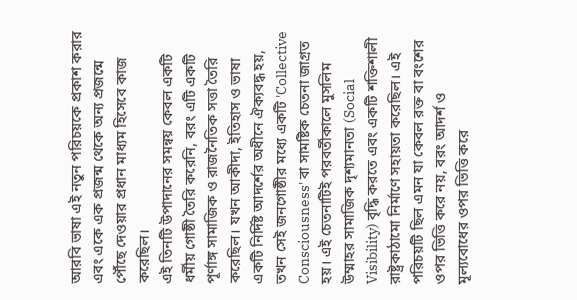আরবি ভাষা এই নতুন পরিচয়কে প্রকাশ করার এবং একে এক প্রজন্ম থেকে অন্য প্রজন্মে পৌঁছে দেওয়ার প্রধান মাধ্যম হিসেবে কাজ করেছিল।
এই তিনটি উপাদানের সমন্বয় কেবল একটি ধর্মীয় গোষ্ঠী তৈরি করেনি, বরং এটি একটি পূর্ণাঙ্গ সামাজিক ও রাজনৈতিক সত্তা তৈরি করেছিল। যখন আকীদা, ইতিহাস ও ভাষা একটি নির্দিষ্ট আদর্শের অধীনে ঐক্যবদ্ধ হয়, তখন সেই জনগোষ্ঠীর মধ্যে একটি 'Collective Consciousness' বা সামষ্টিক চেতনা জাগ্রত হয়। এই চেতনাটিই পরবর্তীকালে মুসলিম উম্মাহর সামাজিক দৃশ্যমানতা (Social Visibility) বৃদ্ধি করতে এবং একটি শক্তিশালী রাষ্ট্রকাঠামো নির্মাণে সহায়তা করেছিল। এই পরিচয়টি ছিল এমন যা কেবল রক্ত বা বংশের ওপর ভিত্তি করে নয়, বরং আদর্শ ও মূল্যবোধের ওপর ভিত্তি করে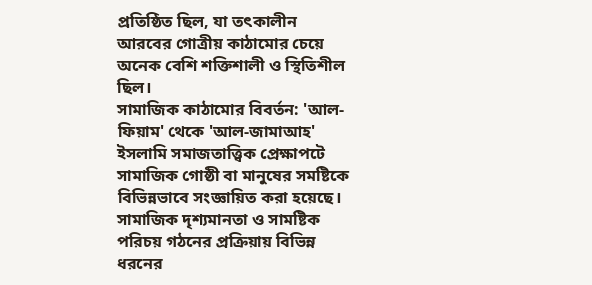প্রতিষ্ঠিত ছিল, যা তৎকালীন আরবের গোত্রীয় কাঠামোর চেয়ে অনেক বেশি শক্তিশালী ও স্থিতিশীল ছিল।
সামাজিক কাঠামোর বিবর্তন: 'আল-ফিয়াম' থেকে 'আল-জামাআহ'
ইসলামি সমাজতাত্ত্বিক প্রেক্ষাপটে সামাজিক গোষ্ঠী বা মানুষের সমষ্টিকে বিভিন্নভাবে সংজ্ঞায়িত করা হয়েছে। সামাজিক দৃশ্যমানতা ও সামষ্টিক পরিচয় গঠনের প্রক্রিয়ায় বিভিন্ন ধরনের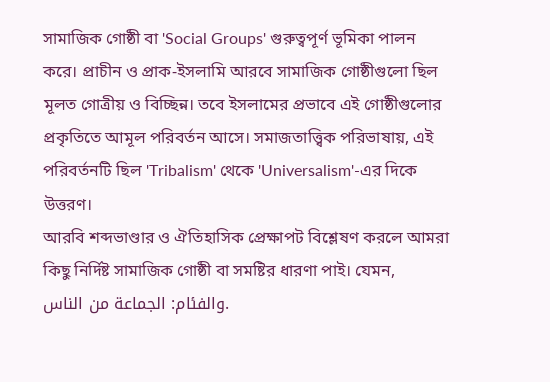সামাজিক গোষ্ঠী বা 'Social Groups' গুরুত্বপূর্ণ ভূমিকা পালন করে। প্রাচীন ও প্রাক-ইসলামি আরবে সামাজিক গোষ্ঠীগুলো ছিল মূলত গোত্রীয় ও বিচ্ছিন্ন। তবে ইসলামের প্রভাবে এই গোষ্ঠীগুলোর প্রকৃতিতে আমূল পরিবর্তন আসে। সমাজতাত্ত্বিক পরিভাষায়, এই পরিবর্তনটি ছিল 'Tribalism' থেকে 'Universalism'-এর দিকে উত্তরণ।
আরবি শব্দভাণ্ডার ও ঐতিহাসিক প্রেক্ষাপট বিশ্লেষণ করলে আমরা কিছু নির্দিষ্ট সামাজিক গোষ্ঠী বা সমষ্টির ধারণা পাই। যেমন,
والفئام: الجماعة من الناس.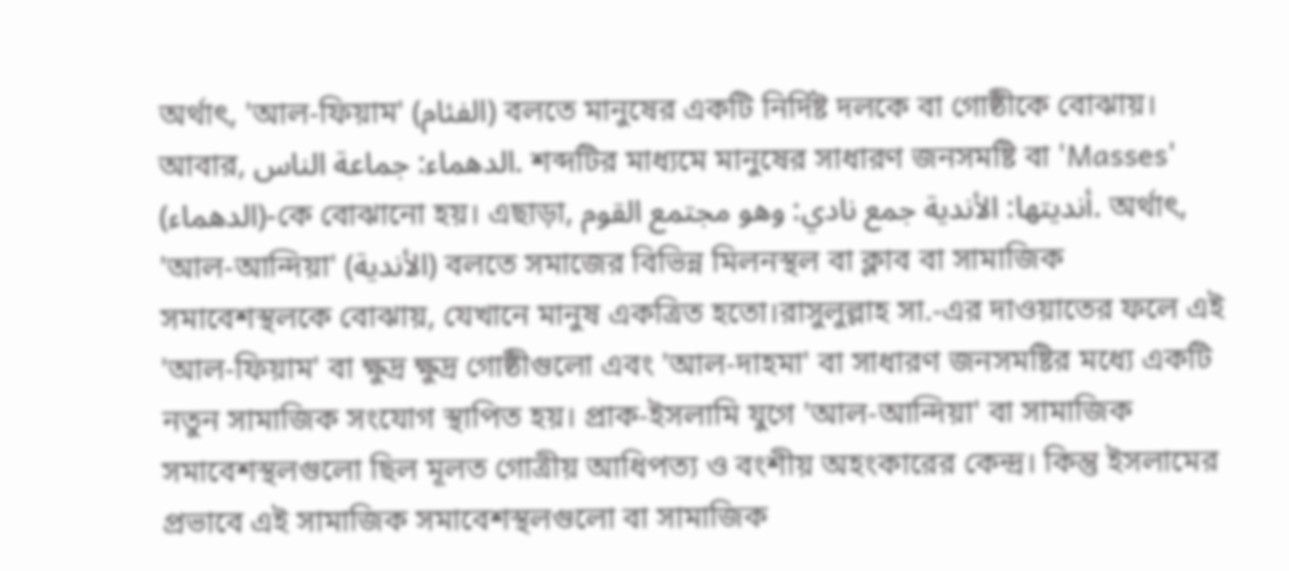অর্থাৎ, 'আল-ফিয়াম' (الفئام) বলতে মানুষের একটি নির্দিষ্ট দলকে বা গোষ্ঠীকে বোঝায়। আবার, الدهماء: جماعة الناس. শব্দটির মাধ্যমে মানুষের সাধারণ জনসমষ্টি বা 'Masses' (الدهماء)-কে বোঝানো হয়। এছাড়া, أنديتها: الأندية جمع نادي: وهو مجتمع القوم. অর্থাৎ, 'আল-আন্দিয়া' (الأندية) বলতে সমাজের বিভিন্ন মিলনস্থল বা ক্লাব বা সামাজিক সমাবেশস্থলকে বোঝায়, যেখানে মানুষ একত্রিত হতো।রাসুলুল্লাহ সা.-এর দাওয়াতের ফলে এই 'আল-ফিয়াম' বা ক্ষুদ্র ক্ষুদ্র গোষ্ঠীগুলো এবং 'আল-দাহমা' বা সাধারণ জনসমষ্টির মধ্যে একটি নতুন সামাজিক সংযোগ স্থাপিত হয়। প্রাক-ইসলামি যুগে 'আল-আন্দিয়া' বা সামাজিক সমাবেশস্থলগুলো ছিল মূলত গোত্রীয় আধিপত্য ও বংশীয় অহংকারের কেন্দ্র। কিন্তু ইসলামের প্রভাবে এই সামাজিক সমাবেশস্থলগুলো বা সামাজিক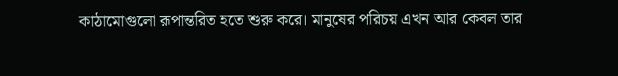কাঠামোগুলো রূপান্তরিত হতে শুরু করে। মানুষের পরিচয় এখন আর কেবল তার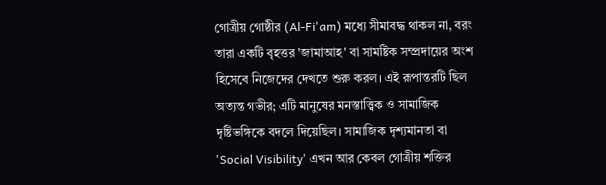গোত্রীয় গোষ্ঠীর (Al-Fi'am) মধ্যে সীমাবদ্ধ থাকল না, বরং তারা একটি বৃহত্তর 'জামাআহ' বা সামষ্টিক সম্প্রদায়ের অংশ হিসেবে নিজেদের দেখতে শুরু করল। এই রূপান্তরটি ছিল অত্যন্ত গভীর; এটি মানুষের মনস্তাত্ত্বিক ও সামাজিক দৃষ্টিভঙ্গিকে বদলে দিয়েছিল। সামাজিক দৃশ্যমানতা বা 'Social Visibility' এখন আর কেবল গোত্রীয় শক্তির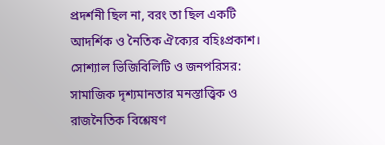প্রদর্শনী ছিল না, বরং তা ছিল একটি আদর্শিক ও নৈতিক ঐক্যের বহিঃপ্রকাশ।
সোশ্যাল ভিজিবিলিটি ও জনপরিসর: সামাজিক দৃশ্যমানতার মনস্তাত্ত্বিক ও রাজনৈতিক বিশ্লেষণ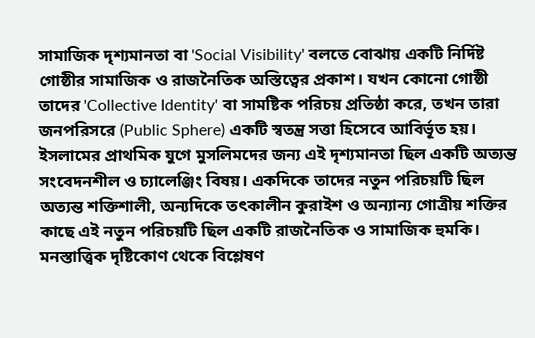সামাজিক দৃশ্যমানতা বা 'Social Visibility' বলতে বোঝায় একটি নির্দিষ্ট গোষ্ঠীর সামাজিক ও রাজনৈতিক অস্তিত্বের প্রকাশ। যখন কোনো গোষ্ঠী তাদের 'Collective Identity' বা সামষ্টিক পরিচয় প্রতিষ্ঠা করে, তখন তারা জনপরিসরে (Public Sphere) একটি স্বতন্ত্র সত্তা হিসেবে আবির্ভূত হয়। ইসলামের প্রাথমিক যুগে মুসলিমদের জন্য এই দৃশ্যমানতা ছিল একটি অত্যন্ত সংবেদনশীল ও চ্যালেঞ্জিং বিষয়। একদিকে তাদের নতুন পরিচয়টি ছিল অত্যন্ত শক্তিশালী, অন্যদিকে তৎকালীন কুরাইশ ও অন্যান্য গোত্রীয় শক্তির কাছে এই নতুন পরিচয়টি ছিল একটি রাজনৈতিক ও সামাজিক হুমকি।
মনস্তাত্ত্বিক দৃষ্টিকোণ থেকে বিশ্লেষণ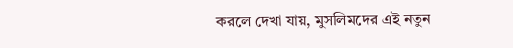করলে দেখা যায়, মুসলিমদের এই নতুন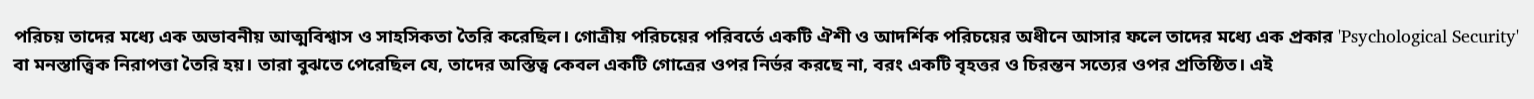পরিচয় তাদের মধ্যে এক অভাবনীয় আত্মবিশ্বাস ও সাহসিকতা তৈরি করেছিল। গোত্রীয় পরিচয়ের পরিবর্তে একটি ঐশী ও আদর্শিক পরিচয়ের অধীনে আসার ফলে তাদের মধ্যে এক প্রকার 'Psychological Security' বা মনস্তাত্ত্বিক নিরাপত্তা তৈরি হয়। তারা বুঝতে পেরেছিল যে, তাদের অস্তিত্ব কেবল একটি গোত্রের ওপর নির্ভর করছে না, বরং একটি বৃহত্তর ও চিরন্তন সত্যের ওপর প্রতিষ্ঠিত। এই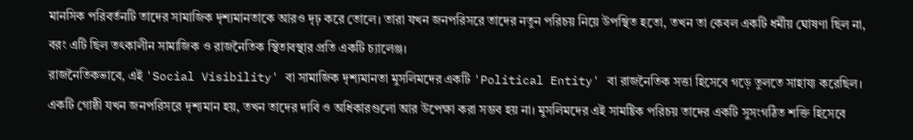মানসিক পরিবর্তনটি তাদের সামাজিক দৃশ্যমানতাকে আরও দৃঢ় করে তোলে। তারা যখন জনপরিসরে তাদের নতুন পরিচয় নিয়ে উপস্থিত হতো, তখন তা কেবল একটি ধর্মীয় ঘোষণা ছিল না, বরং এটি ছিল তৎকালীন সামাজিক ও রাজনৈতিক স্থিতাবস্থার প্রতি একটি চ্যালেঞ্জ।
রাজনৈতিকভাবে, এই 'Social Visibility' বা সামাজিক দৃশ্যমানতা মুসলিমদের একটি 'Political Entity' বা রাজনৈতিক সত্তা হিসেবে গড়ে তুলতে সাহায্য করেছিল। একটি গোষ্ঠী যখন জনপরিসরে দৃশ্যমান হয়, তখন তাদের দাবি ও অধিকারগুলো আর উপেক্ষা করা সম্ভব হয় না। মুসলিমদের এই সামষ্টিক পরিচয় তাদের একটি সুসংগঠিত শক্তি হিসেবে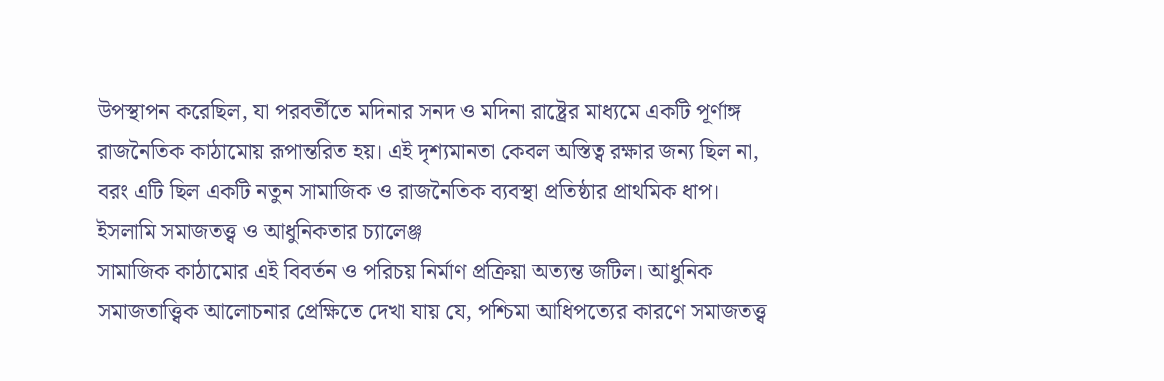উপস্থাপন করেছিল, যা পরবর্তীতে মদিনার সনদ ও মদিনা রাষ্ট্রের মাধ্যমে একটি পূর্ণাঙ্গ রাজনৈতিক কাঠামোয় রূপান্তরিত হয়। এই দৃশ্যমানতা কেবল অস্তিত্ব রক্ষার জন্য ছিল না, বরং এটি ছিল একটি নতুন সামাজিক ও রাজনৈতিক ব্যবস্থা প্রতিষ্ঠার প্রাথমিক ধাপ।
ইসলামি সমাজতত্ত্ব ও আধুনিকতার চ্যালেঞ্জ
সামাজিক কাঠামোর এই বিবর্তন ও পরিচয় নির্মাণ প্রক্রিয়া অত্যন্ত জটিল। আধুনিক সমাজতাত্ত্বিক আলোচনার প্রেক্ষিতে দেখা যায় যে, পশ্চিমা আধিপত্যের কারণে সমাজতত্ত্ব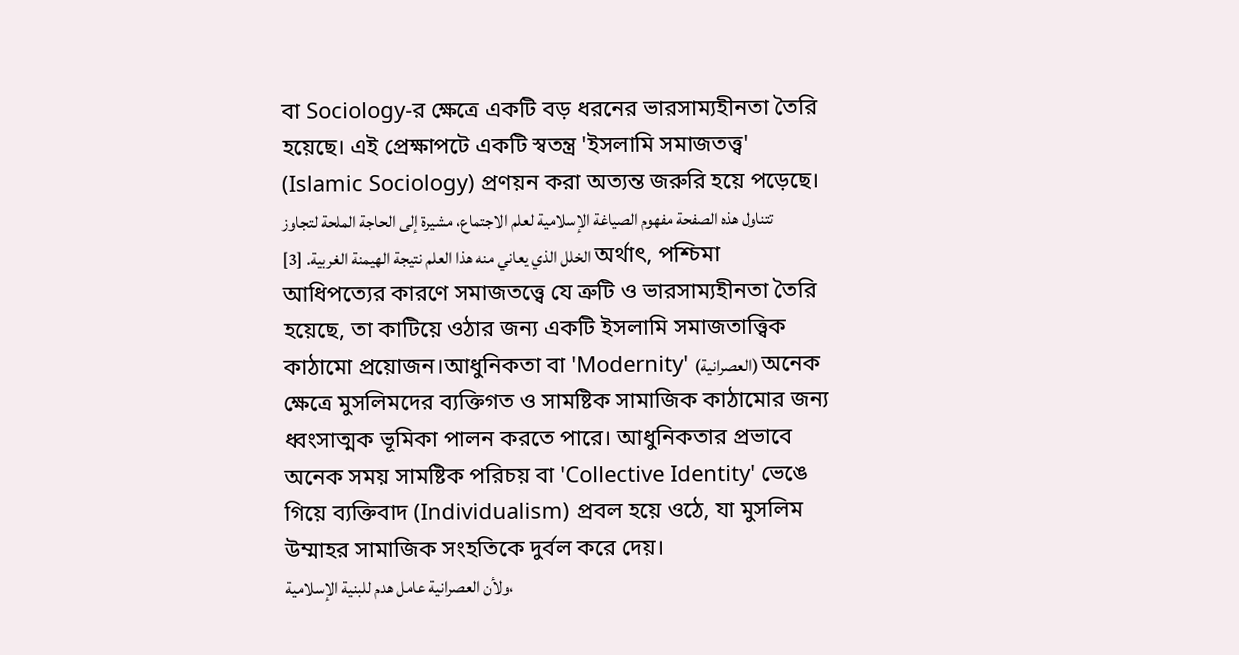বা Sociology-র ক্ষেত্রে একটি বড় ধরনের ভারসাম্যহীনতা তৈরি হয়েছে। এই প্রেক্ষাপটে একটি স্বতন্ত্র 'ইসলামি সমাজতত্ত্ব' (Islamic Sociology) প্রণয়ন করা অত্যন্ত জরুরি হয়ে পড়েছে।
تتناول هذه الصفحة مفهوم الصياغة الإسلامية لعلم الاجتماع، مشيرة إلى الحاجة الملحة لتجاوز الخلل الذي يعاني منه هذا العلم نتيجة الهيمنة الغربية. [3] অর্থাৎ, পশ্চিমা আধিপত্যের কারণে সমাজতত্ত্বে যে ত্রুটি ও ভারসাম্যহীনতা তৈরি হয়েছে, তা কাটিয়ে ওঠার জন্য একটি ইসলামি সমাজতাত্ত্বিক কাঠামো প্রয়োজন।আধুনিকতা বা 'Modernity' (العصرانية) অনেক ক্ষেত্রে মুসলিমদের ব্যক্তিগত ও সামষ্টিক সামাজিক কাঠামোর জন্য ধ্বংসাত্মক ভূমিকা পালন করতে পারে। আধুনিকতার প্রভাবে অনেক সময় সামষ্টিক পরিচয় বা 'Collective Identity' ভেঙে গিয়ে ব্যক্তিবাদ (Individualism) প্রবল হয়ে ওঠে, যা মুসলিম উম্মাহর সামাজিক সংহতিকে দুর্বল করে দেয়।
ولأن العصرانية عامل هدم للبنية الإسلامية،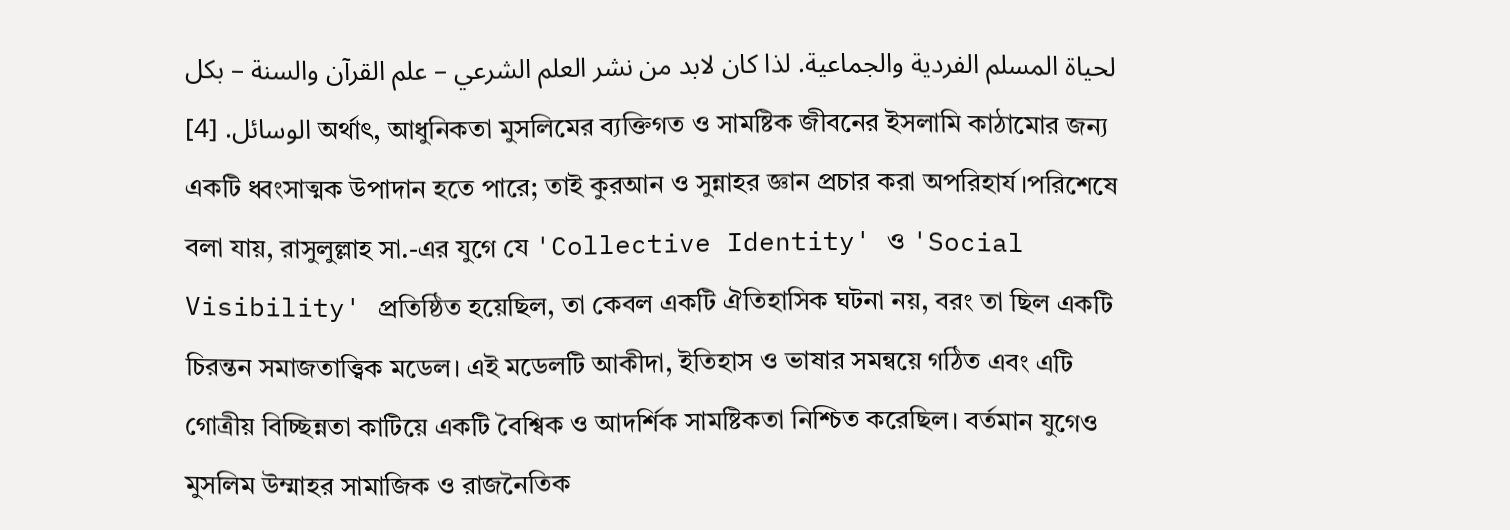لحياة المسلم الفردية والجماعية. لذا كان لابد من نشر العلم الشرعي – علم القرآن والسنة – بكل الوسائل. [4] অর্থাৎ, আধুনিকতা মুসলিমের ব্যক্তিগত ও সামষ্টিক জীবনের ইসলামি কাঠামোর জন্য একটি ধ্বংসাত্মক উপাদান হতে পারে; তাই কুরআন ও সুন্নাহর জ্ঞান প্রচার করা অপরিহার্য।পরিশেষে বলা যায়, রাসুলুল্লাহ সা.-এর যুগে যে 'Collective Identity' ও 'Social Visibility' প্রতিষ্ঠিত হয়েছিল, তা কেবল একটি ঐতিহাসিক ঘটনা নয়, বরং তা ছিল একটি চিরন্তন সমাজতাত্ত্বিক মডেল। এই মডেলটি আকীদা, ইতিহাস ও ভাষার সমন্বয়ে গঠিত এবং এটি গোত্রীয় বিচ্ছিন্নতা কাটিয়ে একটি বৈশ্বিক ও আদর্শিক সামষ্টিকতা নিশ্চিত করেছিল। বর্তমান যুগেও মুসলিম উম্মাহর সামাজিক ও রাজনৈতিক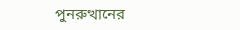পুনরুত্থানের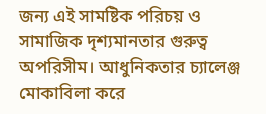জন্য এই সামষ্টিক পরিচয় ও সামাজিক দৃশ্যমানতার গুরুত্ব অপরিসীম। আধুনিকতার চ্যালেঞ্জ মোকাবিলা করে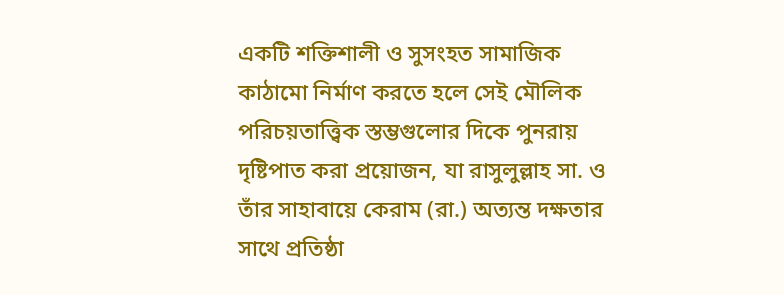একটি শক্তিশালী ও সুসংহত সামাজিক কাঠামো নির্মাণ করতে হলে সেই মৌলিক পরিচয়তাত্ত্বিক স্তম্ভগুলোর দিকে পুনরায় দৃষ্টিপাত করা প্রয়োজন, যা রাসুলুল্লাহ সা. ও তাঁর সাহাবায়ে কেরাম (রা.) অত্যন্ত দক্ষতার সাথে প্রতিষ্ঠা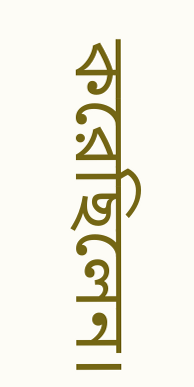করেছিলেন।